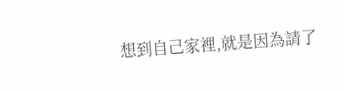想到自己家裡,就是因為請了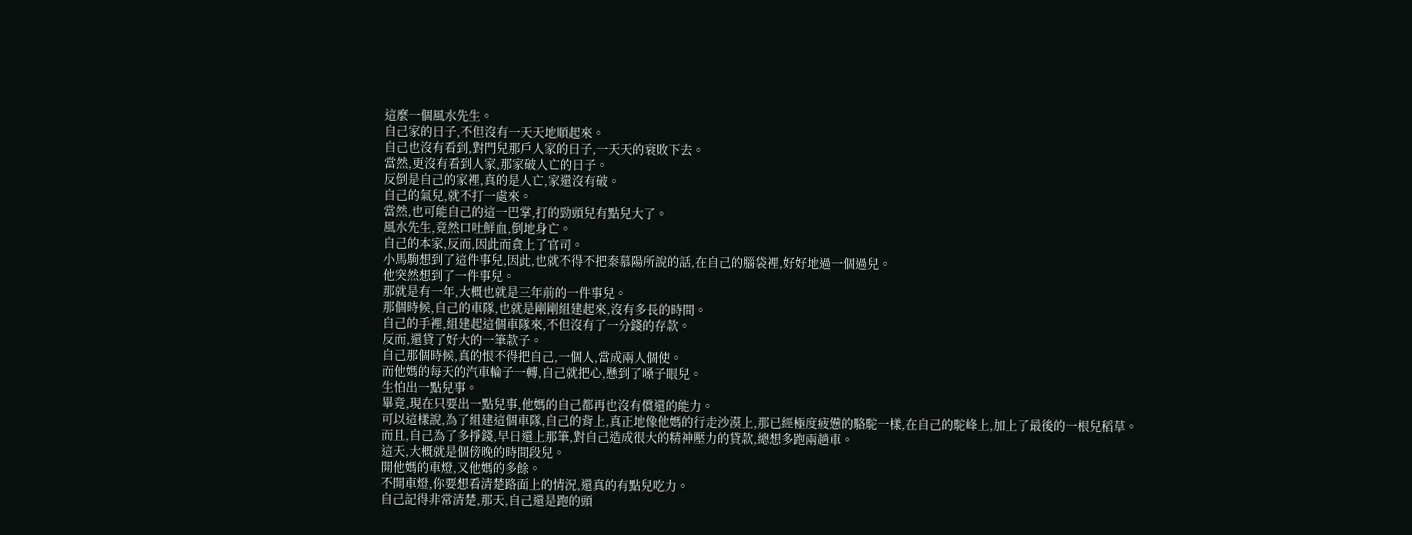這麼一個風水先生。
自己家的日子,不但沒有一天天地順起來。
自己也沒有看到,對門兒那戶人家的日子,一天天的衰敗下去。
當然,更沒有看到人家,那家破人亡的日子。
反倒是自己的家裡,真的是人亡,家還沒有破。
自己的氣兒,就不打一處來。
當然,也可能自己的這一巴掌,打的勁頭兒有點兒大了。
風水先生,竟然口吐鮮血,倒地身亡。
自己的本家,反而,因此而貪上了官司。
小馬駒想到了這件事兒,因此,也就不得不把秦慕陽所說的話,在自己的腦袋裡,好好地過一個過兒。
他突然想到了一件事兒。
那就是有一年,大概也就是三年前的一件事兒。
那個時候,自己的車隊,也就是剛剛組建起來,沒有多長的時間。
自己的手裡,組建起這個車隊來,不但沒有了一分錢的存款。
反而,還貸了好大的一筆款子。
自己那個時候,真的恨不得把自己,一個人,當成兩人個使。
而他媽的每天的汽車輪子一轉,自己就把心,懸到了嗓子眼兒。
生怕出一點兒事。
畢竟,現在只要出一點兒事,他媽的自己都再也沒有償還的能力。
可以這樣說,為了組建這個車隊,自己的背上,真正地像他媽的行走沙漠上,那已經極度疲憊的駱駝一樣,在自己的駝峰上,加上了最後的一根兒稻草。
而且,自己為了多掙錢,早日還上那筆,對自己造成很大的精神壓力的貸款,總想多跑兩趟車。
這天,大概就是個傍晚的時間段兒。
開他媽的車燈,又他媽的多餘。
不開車燈,你要想看清楚路面上的情況,還真的有點兒吃力。
自己記得非常清楚,那天,自己還是跑的頭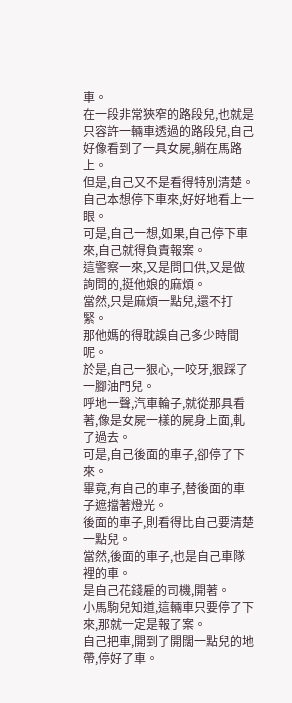車。
在一段非常狹窄的路段兒,也就是只容許一輛車透過的路段兒,自己好像看到了一具女屍,躺在馬路上。
但是,自己又不是看得特別清楚。
自己本想停下車來,好好地看上一眼。
可是,自己一想,如果,自己停下車來,自己就得負責報案。
這警察一來,又是問口供,又是做詢問的,挺他娘的麻煩。
當然,只是麻煩一點兒,還不打緊。
那他媽的得耽誤自己多少時間呢。
於是,自己一狠心,一咬牙,狠踩了一腳油門兒。
呼地一聲,汽車輪子,就從那具看著,像是女屍一樣的屍身上面,軋了過去。
可是,自己後面的車子,卻停了下來。
畢竟,有自己的車子,替後面的車子遮擋著燈光。
後面的車子,則看得比自己要清楚一點兒。
當然,後面的車子,也是自己車隊裡的車。
是自己花錢雇的司機,開著。
小馬駒兒知道,這輛車只要停了下來,那就一定是報了案。
自己把車,開到了開闊一點兒的地帶,停好了車。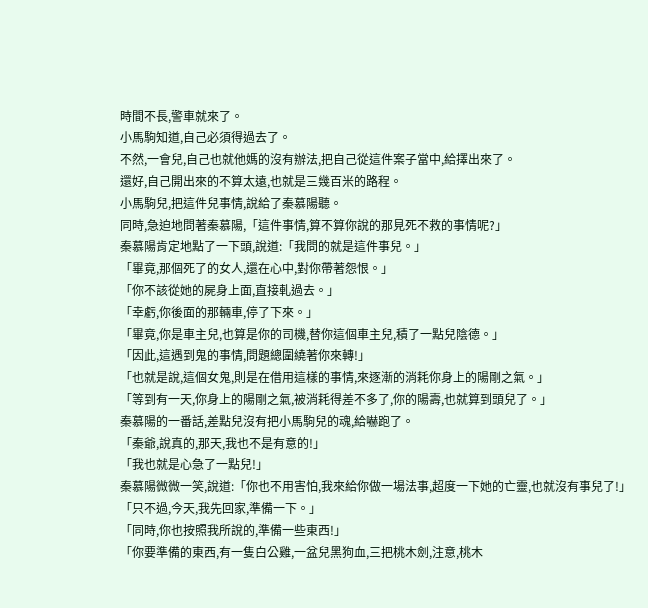時間不長,警車就來了。
小馬駒知道,自己必須得過去了。
不然,一會兒,自己也就他媽的沒有辦法,把自己從這件案子當中,給擇出來了。
還好,自己開出來的不算太遠,也就是三幾百米的路程。
小馬駒兒,把這件兒事情,說給了秦慕陽聽。
同時,急迫地問著秦慕陽,「這件事情,算不算你說的那見死不救的事情呢?」
秦慕陽肯定地點了一下頭,說道:「我問的就是這件事兒。」
「畢竟,那個死了的女人,還在心中,對你帶著怨恨。」
「你不該從她的屍身上面,直接軋過去。」
「幸虧,你後面的那輛車,停了下來。」
「畢竟,你是車主兒,也算是你的司機,替你這個車主兒,積了一點兒陰德。」
「因此,這遇到鬼的事情,問題總圍繞著你來轉!」
「也就是說,這個女鬼,則是在借用這樣的事情,來逐漸的消耗你身上的陽剛之氣。」
「等到有一天,你身上的陽剛之氣,被消耗得差不多了,你的陽壽,也就算到頭兒了。」
秦慕陽的一番話,差點兒沒有把小馬駒兒的魂,給嚇跑了。
「秦爺,說真的,那天,我也不是有意的!」
「我也就是心急了一點兒!」
秦慕陽微微一笑,說道:「你也不用害怕,我來給你做一場法事,超度一下她的亡靈,也就沒有事兒了!」
「只不過,今天,我先回家,準備一下。」
「同時,你也按照我所說的,準備一些東西!」
「你要準備的東西,有一隻白公雞,一盆兒黑狗血,三把桃木劍,注意,桃木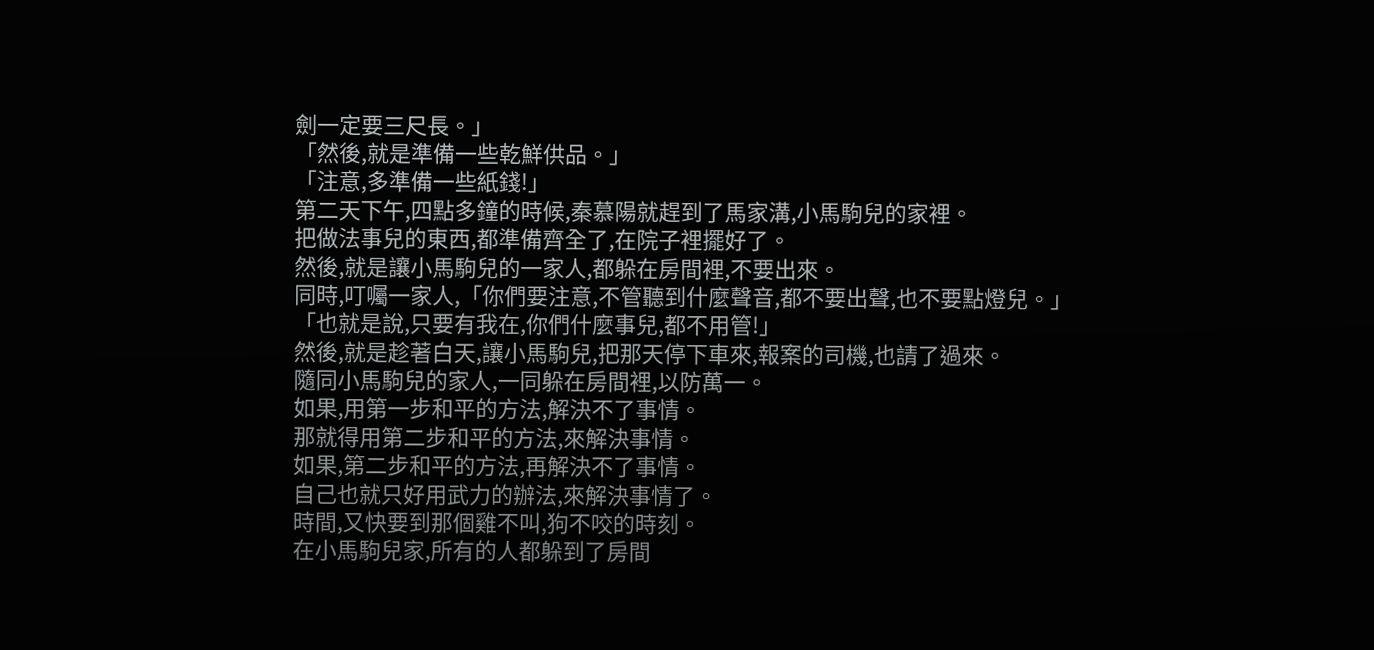劍一定要三尺長。」
「然後,就是準備一些乾鮮供品。」
「注意,多準備一些紙錢!」
第二天下午,四點多鐘的時候,秦慕陽就趕到了馬家溝,小馬駒兒的家裡。
把做法事兒的東西,都準備齊全了,在院子裡擺好了。
然後,就是讓小馬駒兒的一家人,都躲在房間裡,不要出來。
同時,叮囑一家人,「你們要注意,不管聽到什麼聲音,都不要出聲,也不要點燈兒。」
「也就是說,只要有我在,你們什麼事兒,都不用管!」
然後,就是趁著白天,讓小馬駒兒,把那天停下車來,報案的司機,也請了過來。
隨同小馬駒兒的家人,一同躲在房間裡,以防萬一。
如果,用第一步和平的方法,解決不了事情。
那就得用第二步和平的方法,來解決事情。
如果,第二步和平的方法,再解決不了事情。
自己也就只好用武力的辦法,來解決事情了。
時間,又快要到那個雞不叫,狗不咬的時刻。
在小馬駒兒家,所有的人都躲到了房間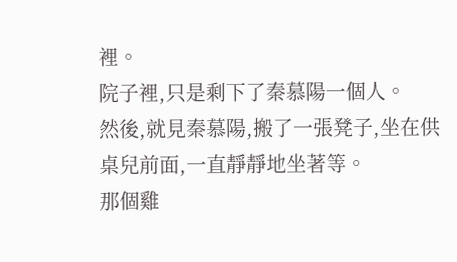裡。
院子裡,只是剩下了秦慕陽一個人。
然後,就見秦慕陽,搬了一張凳子,坐在供桌兒前面,一直靜靜地坐著等。
那個雞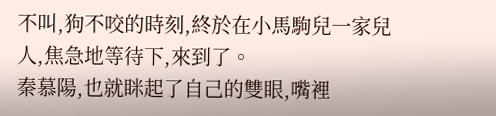不叫,狗不咬的時刻,終於在小馬駒兒一家兒人,焦急地等待下,來到了。
秦慕陽,也就眯起了自己的雙眼,嘴裡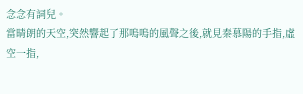念念有詞兒。
當晴朗的天空,突然響起了那嗚嗚的風聲之後,就見秦慕陽的手指,虛空一指,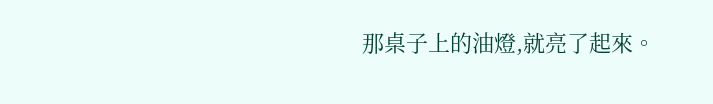那桌子上的油燈,就亮了起來。